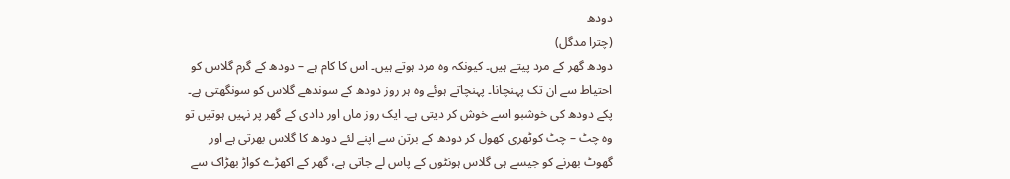دودھ
(چترا مدگل)
دودھ گھر کے مرد پیتے ہیں۔ کیونکہ وہ مرد ہوتے ہیں۔ اس کا کام ہے – دودھ کے گرم گلاس کو احتیاط سے ان تک پہنچانا۔ پہنچاتے ہوئے وہ ہر روز دودھ کے سوندھے گلاس کو سونگھتی ہے۔ پکے دودھ کی خوشبو اسے خوش کر دیتی ہے۔ ایک روز ماں اور دادی کے گھر پر نہیں ہوتیں تو وہ چٹ – چٹ کوٹھری کھول کر دودھ کے برتن سے اپنے لئے دودھ کا گلاس بھرتی ہے اور گھوٹ بھرنے کو جیسے ہی گلاس ہونٹوں کے پاس لے جاتی ہے، گھر کے اکھڑے کواڑ بھڑاک سے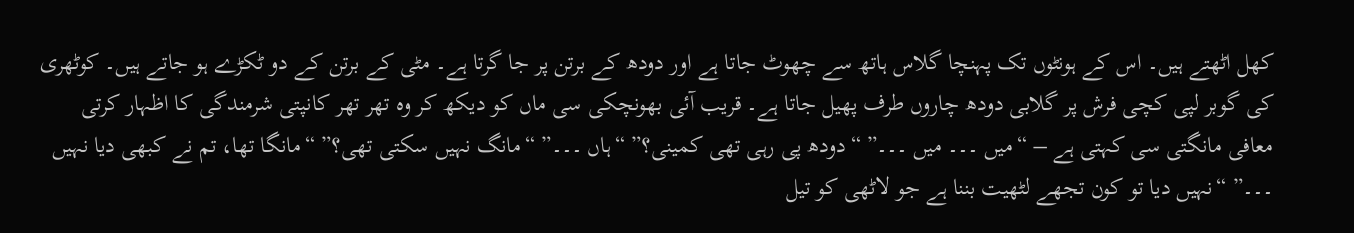کھل اٹھتے ہیں۔ اس کے ہونٹوں تک پہنچا گلاس ہاتھ سے چھوٹ جاتا ہے اور دودھ کے برتن پر جا گرتا ہے۔ مٹی کے برتن کے دو ٹکڑے ہو جاتے ہیں۔ کوٹھری کی گوبر لپی کچی فرش پر گلابی دودھ چاروں طرف پھیل جاتا ہے۔ قریب آئی بھونچکی سی ماں کو دیکھ کر وہ تھر تھر کانپتی شرمندگی کا اظہار کرتی معافی مانگتی سی کہتی ہے – “میں ۔۔۔ میں ۔۔۔” “دودھ پی رہی تھی کمینی؟” “ہاں ۔۔۔” “مانگ نہیں سکتی تھی؟” “مانگا تھا، تم نے کبھی دیا نہیں ۔۔۔” “نہیں دیا تو کون تجھے لٹھیت بننا ہے جو لاٹھی کو تیل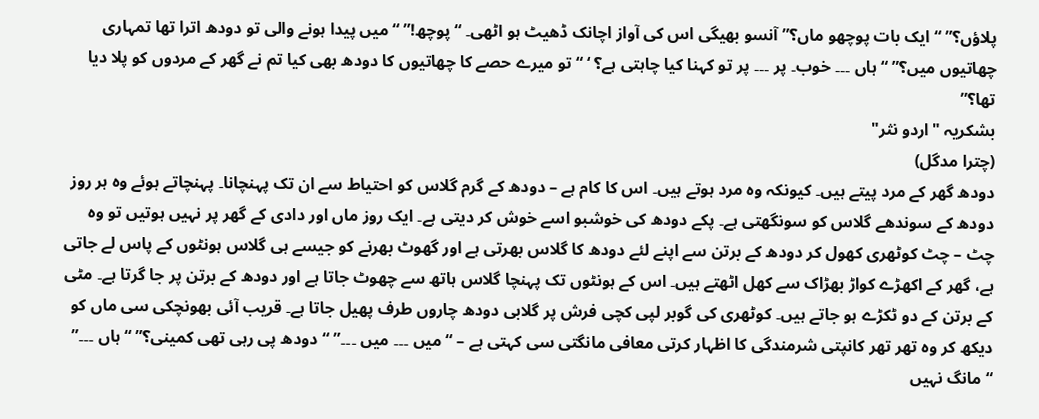پلاؤں؟” “ایک بات پوچھو ماں؟” آنسو بھیگی اس کی آواز اچانک ڈھیٹ ہو اٹھی۔ “پوچھ!” “میں پیدا ہونے والی تو دودھ اترا تھا تمہاری چھاتیوں میں؟” “ہاں ۔۔۔ خوب۔ پر ۔۔۔ پر تو کہنا کیا چاہتی ہے؟ ‘ “تو میرے حصے کا چھاتیوں کا دودھ بھی کیا تم نے گھر کے مردوں کو پلا دیا تھا؟”
بشکریہ "اردو نثر"
(چترا مدگل)
دودھ گھر کے مرد پیتے ہیں۔ کیونکہ وہ مرد ہوتے ہیں۔ اس کا کام ہے – دودھ کے گرم گلاس کو احتیاط سے ان تک پہنچانا۔ پہنچاتے ہوئے وہ ہر روز دودھ کے سوندھے گلاس کو سونگھتی ہے۔ پکے دودھ کی خوشبو اسے خوش کر دیتی ہے۔ ایک روز ماں اور دادی کے گھر پر نہیں ہوتیں تو وہ چٹ – چٹ کوٹھری کھول کر دودھ کے برتن سے اپنے لئے دودھ کا گلاس بھرتی ہے اور گھوٹ بھرنے کو جیسے ہی گلاس ہونٹوں کے پاس لے جاتی ہے، گھر کے اکھڑے کواڑ بھڑاک سے کھل اٹھتے ہیں۔ اس کے ہونٹوں تک پہنچا گلاس ہاتھ سے چھوٹ جاتا ہے اور دودھ کے برتن پر جا گرتا ہے۔ مٹی کے برتن کے دو ٹکڑے ہو جاتے ہیں۔ کوٹھری کی گوبر لپی کچی فرش پر گلابی دودھ چاروں طرف پھیل جاتا ہے۔ قریب آئی بھونچکی سی ماں کو دیکھ کر وہ تھر تھر کانپتی شرمندگی کا اظہار کرتی معافی مانگتی سی کہتی ہے – “میں ۔۔۔ میں ۔۔۔” “دودھ پی رہی تھی کمینی؟” “ہاں ۔۔۔” “مانگ نہیں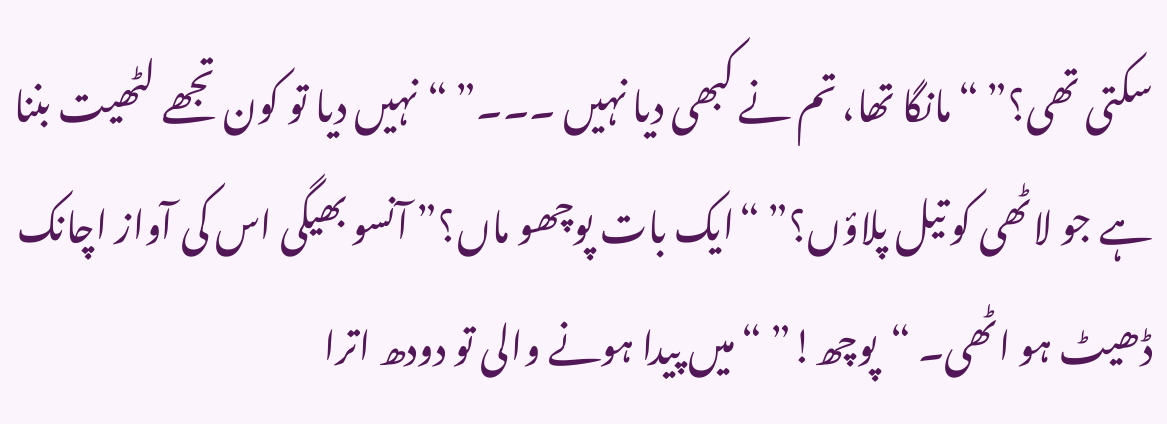سکتی تھی؟” “مانگا تھا، تم نے کبھی دیا نہیں ۔۔۔” “نہیں دیا تو کون تجھے لٹھیت بننا ہے جو لاٹھی کو تیل پلاؤں؟” “ایک بات پوچھو ماں؟” آنسو بھیگی اس کی آواز اچانک ڈھیٹ ہو اٹھی۔ “پوچھ!” “میں پیدا ہونے والی تو دودھ اترا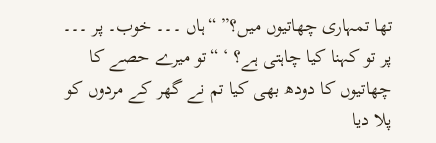تھا تمہاری چھاتیوں میں؟” “ہاں ۔۔۔ خوب۔ پر ۔۔۔ پر تو کہنا کیا چاہتی ہے؟ ‘ “تو میرے حصے کا چھاتیوں کا دودھ بھی کیا تم نے گھر کے مردوں کو پلا دیا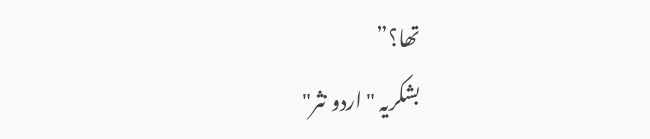تھا؟”
بشکریہ "اردو نثر"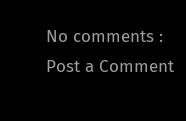No comments :
Post a Comment